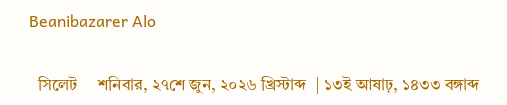Beanibazarer Alo

  সিলেট     শনিবার, ২৭শে জুন, ২০২৬ খ্রিস্টাব্দ  | ১৩ই আষাঢ়, ১৪৩৩ বঙ্গাব্দ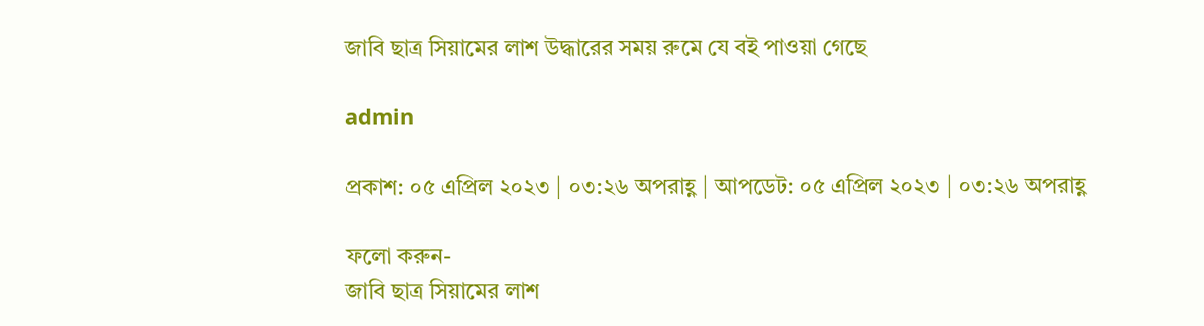জাবি ছাত্র সিয়ামের লাশ উদ্ধারের সময় রুমে যে বই পাওয়া গেছে

admin

প্রকাশ: ০৫ এপ্রিল ২০২৩ | ০৩:২৬ অপরাহ্ণ | আপডেট: ০৫ এপ্রিল ২০২৩ | ০৩:২৬ অপরাহ্ণ

ফলো করুন-
জাবি ছাত্র সিয়ামের লাশ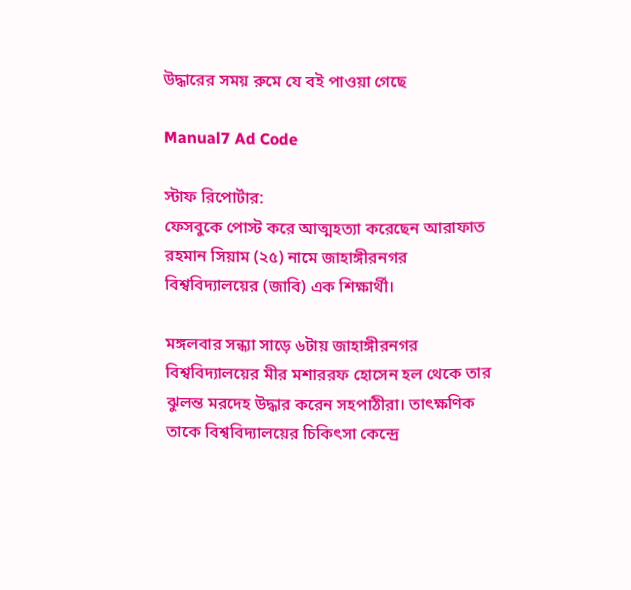উদ্ধারের সময় রুমে যে বই পাওয়া গেছে

Manual7 Ad Code

স্টাফ রিপোর্টার:
ফেসবুকে পোস্ট করে আত্মহত্যা করেছেন আরাফাত রহমান সিয়াম (২৫) নামে জাহাঙ্গীরনগর বিশ্ববিদ্যালয়ের (জাবি) এক শিক্ষার্থী।

মঙ্গলবার সন্ধ্যা সাড়ে ৬টায় জাহাঙ্গীরনগর বিশ্ববিদ্যালয়ের মীর মশাররফ হোসেন হল থেকে তার ঝুলন্ত মরদেহ উদ্ধার করেন সহপাঠীরা। তাৎক্ষণিক তাকে বিশ্ববিদ্যালয়ের চিকিৎসা কেন্দ্রে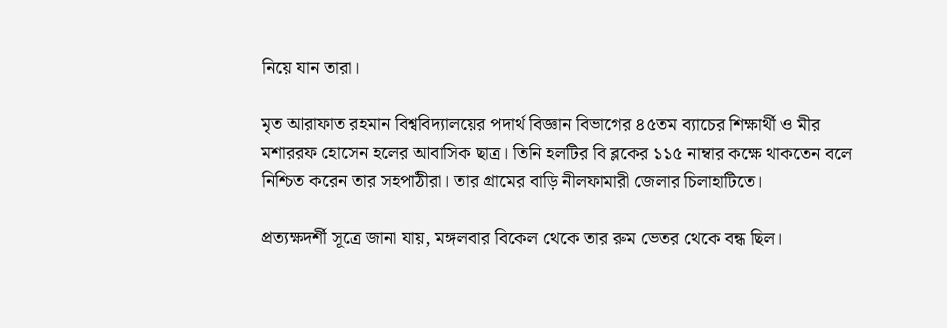নিয়ে যান তারা।

মৃত আরাফাত রহমান বিশ্ববিদ্যালয়ের পদার্থ বিজ্ঞান বিভাগের ৪৫তম ব্যাচের শিক্ষার্থী ও মীর মশাররফ হোসেন হলের আবাসিক ছাত্র। তিনি হলটির বি ব্লকের ১১৫ নাম্বার কক্ষে থাকতেন বলে নিশ্চিত করেন তার সহপাঠীরা। তার গ্রামের বাড়ি নীলফামারী জেলার চিলাহাটিতে।

প্রত্যক্ষদর্শী সূত্রে জানা যায়, মঙ্গলবার বিকেল থেকে তার রুম ভেতর থেকে বন্ধ ছিল।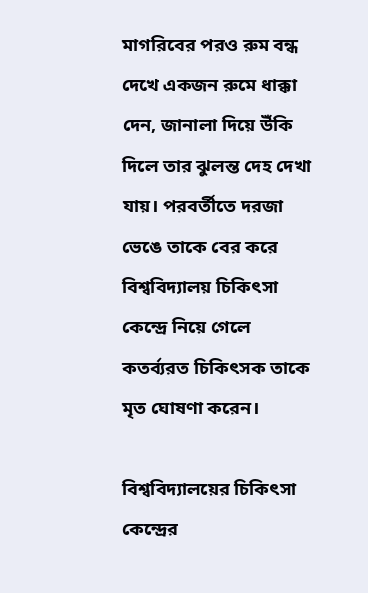মাগরিবের পরও রুম বন্ধ দেখে একজন রুমে ধাক্কা দেন, জানালা দিয়ে উঁকি দিলে তার ঝুলন্ত দেহ দেখা যায়। পরবর্তীতে দরজা ভেঙে তাকে বের করে বিশ্ববিদ্যালয় চিকিৎসা কেন্দ্রে নিয়ে গেলে কতর্ব্যরত চিকিৎসক তাকে মৃত ঘোষণা করেন।

বিশ্ববিদ্যালয়ের চিকিৎসা কেন্দ্রের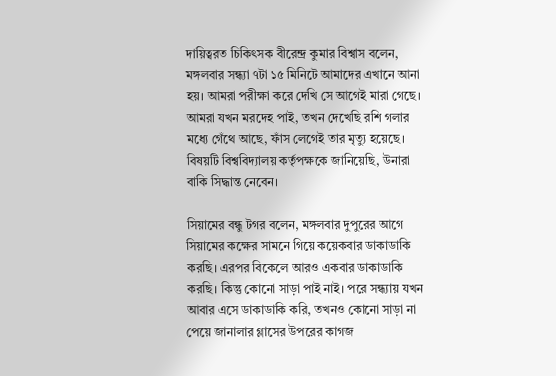দায়িত্বরত চিকিৎসক বীরেন্দ্র কুমার বিশ্বাস বলেন, মঙ্গলবার সন্ধ্যা ৭টা ১৫ মিনিটে আমাদের এখানে আনা হয়। আমরা পরীক্ষা করে দেখি সে আগেই মারা গেছে। আমরা যখন মরদেহ পাই, তখন দেখেছি রশি গলার মধ্যে গেঁথে আছে, ফাঁস লেগেই তার মৃত্যু হয়েছে। বিষয়টি বিশ্ববিদ্যালয় কর্তৃপক্ষকে জানিয়েছি, উনারা বাকি সিদ্ধান্ত নেবেন।

সিয়ামের বন্ধু টগর বলেন, মঙ্গলবার দুপুরের আগে সিয়ামের কক্ষের সামনে গিয়ে কয়েকবার ডাকাডাকি করছি। এরপর বিকেলে আরও একবার ডাকাডাকি করছি। কিন্তু কোনো সাড়া পাই নাই। পরে সন্ধ্যায় যখন আবার এসে ডাকাডাকি করি, তখনও কোনো সাড়া না পেয়ে জানালার গ্লাসের উপরের কাগজ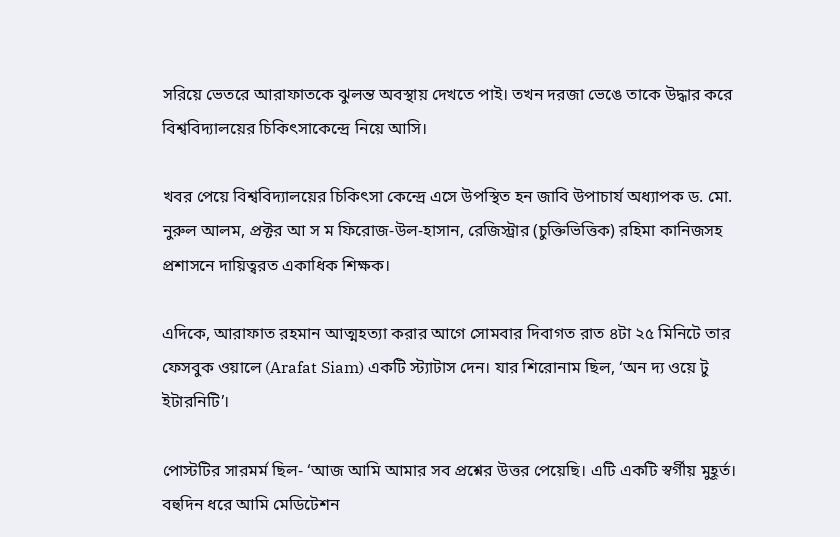সরিয়ে ভেতরে আরাফাতকে ঝুলন্ত অবস্থায় দেখতে পাই। তখন দরজা ভেঙে তাকে উদ্ধার করে বিশ্ববিদ্যালয়ের চিকিৎসাকেন্দ্রে নিয়ে আসি।

খবর পেয়ে বিশ্ববিদ্যালয়ের চিকিৎসা কেন্দ্রে এসে উপস্থিত হন জাবি উপাচার্য অধ্যাপক ড. মো. নুরুল আলম, প্রক্টর আ স ম ফিরোজ-উল-হাসান, রেজিস্ট্রার (চুক্তিভিত্তিক) রহিমা কানিজসহ প্রশাসনে দায়িত্বরত একাধিক শিক্ষক।

এদিকে, আরাফাত রহমান আত্মহত্যা করার আগে সোমবার দিবাগত রাত ৪টা ২৫ মিনিটে তার ফেসবুক ওয়ালে (Arafat Siam) একটি স্ট্যাটাস দেন। যার শিরোনাম ছিল, ‘অন দ্য ওয়ে টু ইটারনিটি’।

পোস্টটির সারমর্ম ছিল- ‘আজ আমি আমার সব প্রশ্নের উত্তর পেয়েছি। এটি একটি স্বর্গীয় মুহূর্ত। বহুদিন ধরে আমি মেডিটেশন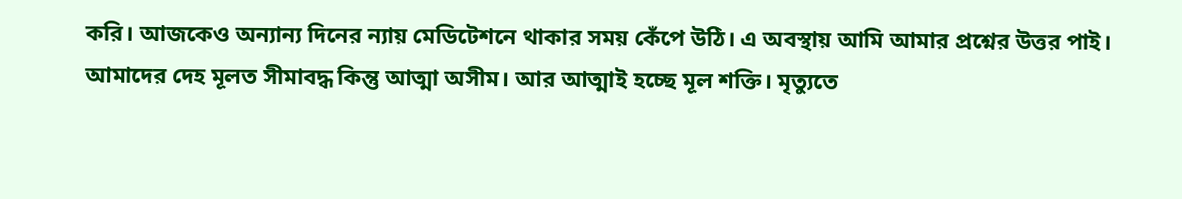করি। আজকেও অন্যান্য দিনের ন্যায় মেডিটেশনে থাকার সময় কেঁপে উঠি। এ অবস্থায় আমি আমার প্রশ্নের উত্তর পাই। আমাদের দেহ মূলত সীমাবদ্ধ কিন্তু আত্মা অসীম। আর আত্মাই হচ্ছে মূল শক্তি। মৃত্যুতে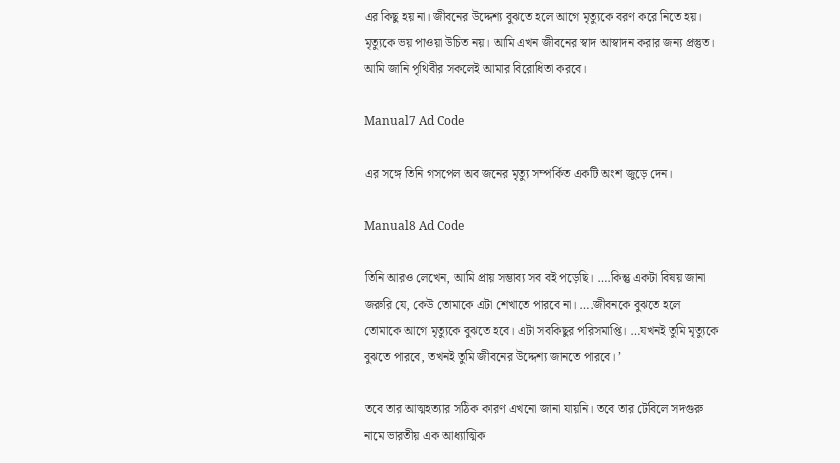এর কিছু হয় না। জীবনের উদ্দেশ্য বুঝতে হলে আগে মৃত্যুকে বরণ করে নিতে হয়। মৃত্যুকে ভয় পাওয়া উচিত নয়। আমি এখন জীবনের স্বাদ আস্বাদন করার জন্য প্রস্তুত। আমি জানি পৃথিবীর সকলেই আমার বিরোধিতা করবে।

Manual7 Ad Code

এর সঙ্গে তিনি গসপেল অব জনের মৃত্যু সম্পর্কিত একটি অংশ জুড়ে দেন।

Manual8 Ad Code

তিনি আরও লেখেন, আমি প্রায় সম্ভাব্য সব বই পড়েছি। ….কিন্তু একটা বিষয় জানা জরুরি যে, কেউ তোমাকে এটা শেখাতে পারবে না। ….জীবনকে বুঝতে হলে তোমাকে আগে মৃত্যুকে বুঝতে হবে। এটা সবকিছুর পরিসমাপ্তি। …যখনই তুমি মৃত্যুকে বুঝতে পারবে, তখনই তুমি জীবনের উদ্দেশ্য জানতে পারবে। ’

তবে তার আত্মহত্যার সঠিক কারণ এখনো জানা যায়নি। তবে তার টেবিলে সদগুরু নামে ভারতীয় এক আধ্যাত্মিক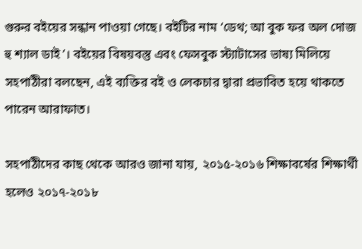গুরুর বইয়ের সন্ধান পাওয়া গেছে। বইটির নাম ‘ডেথ; আ বুক ফর অল দোজ হু শ্যাল ডাই’। বইয়ের বিষয়বস্তু এবং ফেসবুক স্ট্যাটাসের ভাষ্য মিলিয়ে সহপাঠীরা বলছেন, এই ব্যক্তির বই ও লেকচার দ্বারা প্রভাবিত হয়ে থাকতে পারেন আরাফাত।

সহপাঠীদের কাছ থেকে আরও জানা যায়, ২০১৫-২০১৬ শিক্ষাবর্ষের শিক্ষার্থী হলেও ২০১৭-২০১৮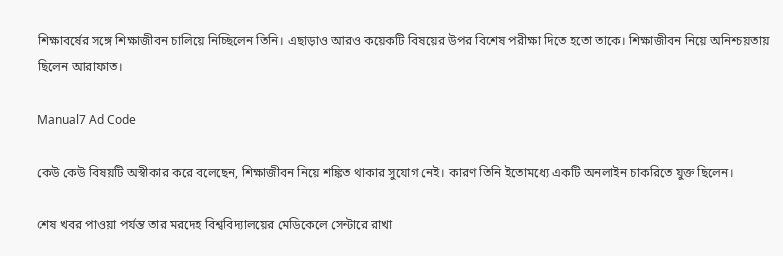শিক্ষাবর্ষের সঙ্গে শিক্ষাজীবন চালিয়ে নিচ্ছিলেন তিনি। এছাড়াও আরও কয়েকটি বিষয়ের উপর বিশেষ পরীক্ষা দিতে হতো তাকে। শিক্ষাজীবন নিয়ে অনিশ্চয়তায় ছিলেন আরাফাত।

Manual7 Ad Code

কেউ কেউ বিষয়টি অস্বীকার করে বলেছেন, শিক্ষাজীবন নিয়ে শঙ্কিত থাকার সুযোগ নেই। কারণ তিনি ইতোমধ্যে একটি অনলাইন চাকরিতে যুক্ত ছিলেন।

শেষ খবর পাওয়া পর্যন্ত তার মরদেহ বিশ্ববিদ্যালয়ের মেডিকেলে সেন্টারে রাখা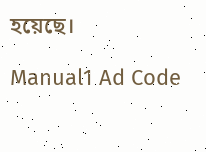হয়েছে।

Manual1 Ad Code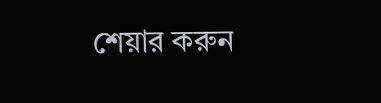শেয়ার করুন